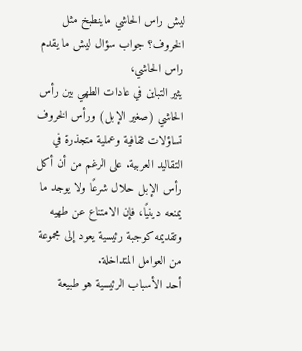ليش راس الحاشي ماينطبخ مثل الخروف؟ جواب سؤال ليش ما يقدم راس الحاشي،
يثير التباين في عادات الطهي بين رأس الحاشي (صغير الإبل) ورأس الخروف تساؤلات ثقافية وعملية متجذرة في التقاليد العربية. على الرغم من أن أكل رأس الإبل حلال شرعًا ولا يوجد ما يمنعه دينيًا، فإن الامتناع عن طهيه وتقديمه كوجبة رئيسية يعود إلى مجموعة من العوامل المتداخلة.
أحد الأسباب الرئيسية هو طبيعة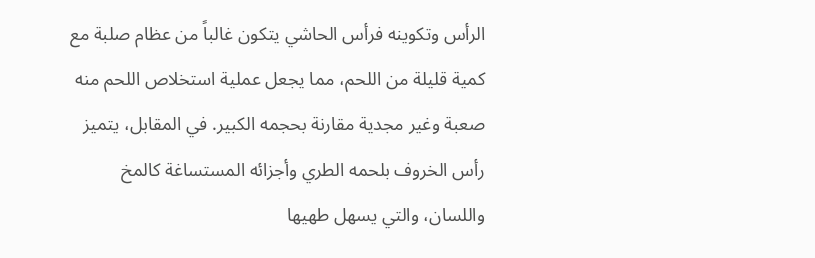الرأس وتكوينه فرأس الحاشي يتكون غالباً من عظام صلبة مع كمية قليلة من اللحم، مما يجعل عملية استخلاص اللحم منه صعبة وغير مجدية مقارنة بحجمه الكبير. في المقابل، يتميز رأس الخروف بلحمه الطري وأجزائه المستساغة كالمخ واللسان، والتي يسهل طهيها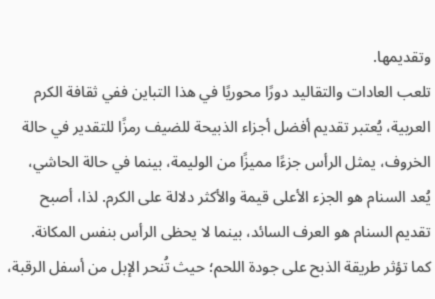وتقديمها.
تلعب العادات والتقاليد دورًا محوريًا في هذا التباين ففي ثقافة الكرم العربية، يُعتبر تقديم أفضل أجزاء الذبيحة للضيف رمزًا للتقدير في حالة الخروف، يمثل الرأس جزءًا مميزًا من الوليمة، بينما في حالة الحاشي، يُعد السنام هو الجزء الأعلى قيمة والأكثر دلالة على الكرم. لذا، أصبح تقديم السنام هو العرف السائد، بينما لا يحظى الرأس بنفس المكانة.
كما تؤثر طريقة الذبح على جودة اللحم؛ حيث تُنحر الإبل من أسفل الرقبة،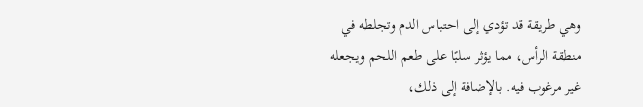وهي طريقة قد تؤدي إلى احتباس الدم وتجلطه في منطقة الرأس، مما يؤثر سلبًا على طعم اللحم ويجعله غير مرغوب فيه. بالإضافة إلى ذلك،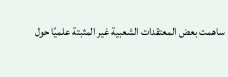ساهمت بعض المعتقدات الشعبية غير المثبتة علميًا حول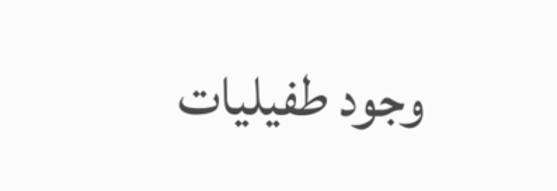وجود طفيليات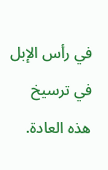في رأس الإبل في ترسيخ هذه العادة.